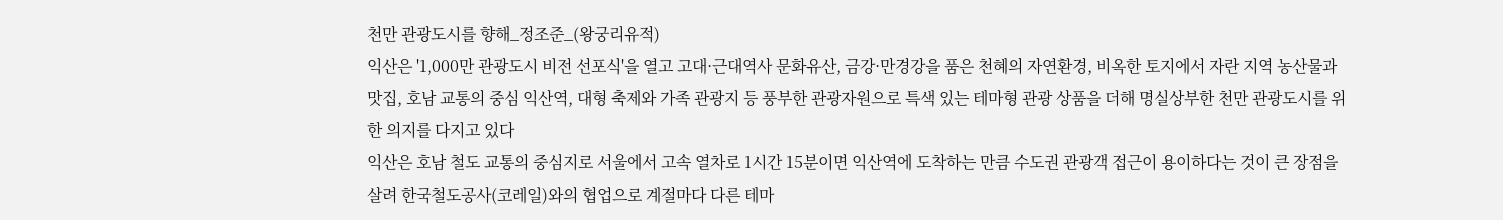천만 관광도시를 향해_정조준_(왕궁리유적)
익산은 '1,000만 관광도시 비전 선포식'을 열고 고대·근대역사 문화유산, 금강·만경강을 품은 천혜의 자연환경, 비옥한 토지에서 자란 지역 농산물과 맛집, 호남 교통의 중심 익산역, 대형 축제와 가족 관광지 등 풍부한 관광자원으로 특색 있는 테마형 관광 상품을 더해 명실상부한 천만 관광도시를 위한 의지를 다지고 있다
익산은 호남 철도 교통의 중심지로 서울에서 고속 열차로 1시간 15분이면 익산역에 도착하는 만큼 수도권 관광객 접근이 용이하다는 것이 큰 장점을 살려 한국철도공사(코레일)와의 협업으로 계절마다 다른 테마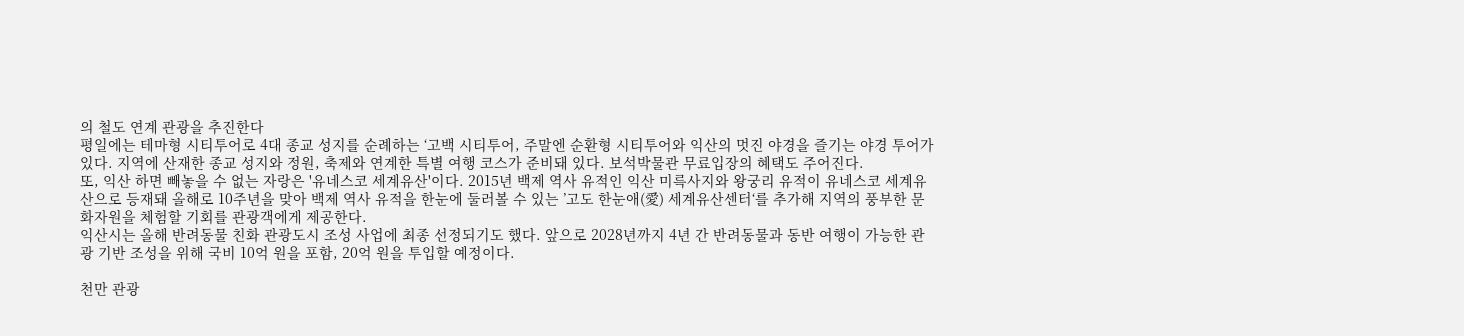의 철도 연계 관광을 추진한다
평일에는 테마형 시티투어로 4대 종교 성지를 순례하는 ‘고백 시티투어, 주말엔 순환형 시티투어와 익산의 멋진 야경을 즐기는 야경 투어가 있다. 지역에 산재한 종교 성지와 정원, 축제와 연계한 특별 여행 코스가 준비돼 있다. 보석박물관 무료입장의 혜택도 주어진다.
또, 익산 하면 빼놓을 수 없는 자랑은 '유네스코 세계유산'이다. 2015년 백제 역사 유적인 익산 미륵사지와 왕궁리 유적이 유네스코 세계유산으로 등재돼 올해로 10주년을 맞아 백제 역사 유적을 한눈에 둘러볼 수 있는 ’고도 한눈애(愛) 세계유산센터‘를 추가해 지역의 풍부한 문화자원을 체험할 기회를 관광객에게 제공한다.
익산시는 올해 반려동물 친화 관광도시 조성 사업에 최종 선정되기도 했다. 앞으로 2028년까지 4년 간 반려동물과 동반 여행이 가능한 관광 기반 조성을 위해 국비 10억 원을 포함, 20억 원을 투입할 예정이다.

천만 관광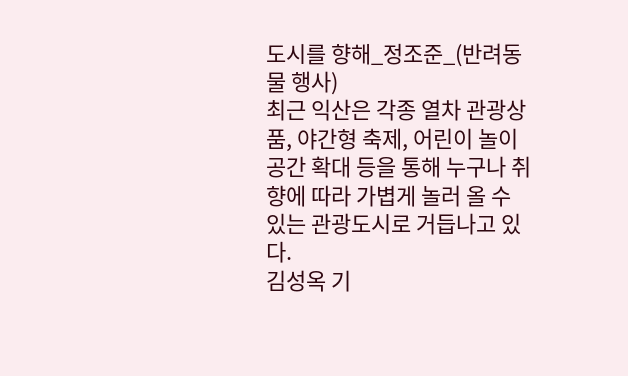도시를 향해_정조준_(반려동물 행사)
최근 익산은 각종 열차 관광상품, 야간형 축제, 어린이 놀이공간 확대 등을 통해 누구나 취향에 따라 가볍게 놀러 올 수 있는 관광도시로 거듭나고 있다.
김성옥 기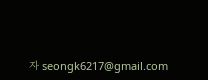자 seongk6217@gmail.com